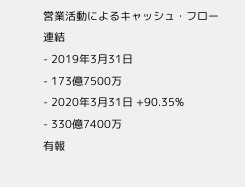営業活動によるキャッシュ・フロー
連結
- 2019年3月31日
- 173億7500万
- 2020年3月31日 +90.35%
- 330億7400万
有報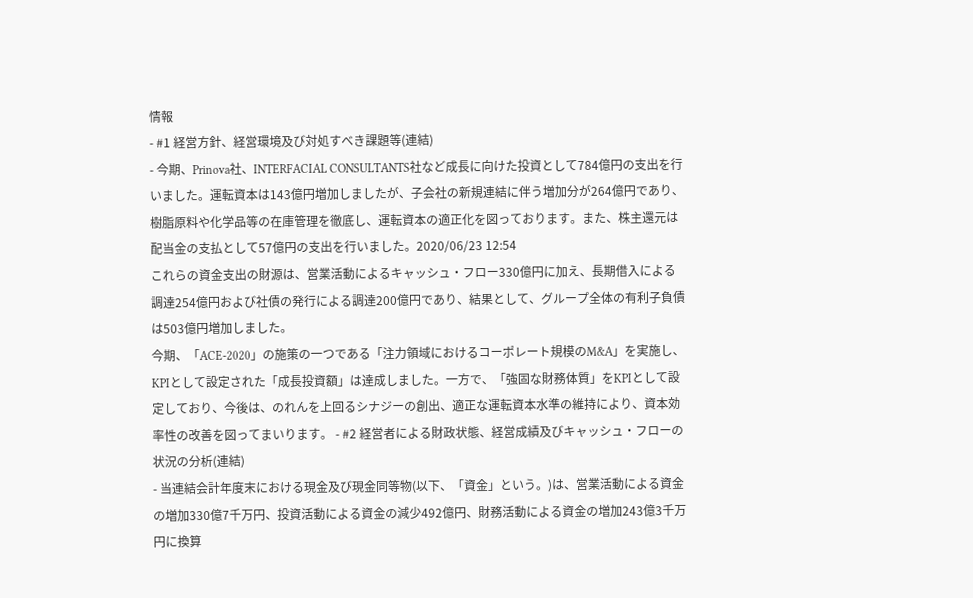情報
- #1 経営方針、経営環境及び対処すべき課題等(連結)
- 今期、Prinova社、INTERFACIAL CONSULTANTS社など成長に向けた投資として784億円の支出を行いました。運転資本は143億円増加しましたが、子会社の新規連結に伴う増加分が264億円であり、樹脂原料や化学品等の在庫管理を徹底し、運転資本の適正化を図っております。また、株主還元は配当金の支払として57億円の支出を行いました。2020/06/23 12:54
これらの資金支出の財源は、営業活動によるキャッシュ・フロー330億円に加え、長期借入による調達254億円および社債の発行による調達200億円であり、結果として、グループ全体の有利子負債は503億円増加しました。
今期、「ACE-2020」の施策の一つである「注力領域におけるコーポレート規模のM&A」を実施し、KPIとして設定された「成長投資額」は達成しました。一方で、「強固な財務体質」をKPIとして設定しており、今後は、のれんを上回るシナジーの創出、適正な運転資本水準の維持により、資本効率性の改善を図ってまいります。 - #2 経営者による財政状態、経営成績及びキャッシュ・フローの状況の分析(連結)
- 当連結会計年度末における現金及び現金同等物(以下、「資金」という。)は、営業活動による資金の増加330億7千万円、投資活動による資金の減少492億円、財務活動による資金の増加243億3千万円に換算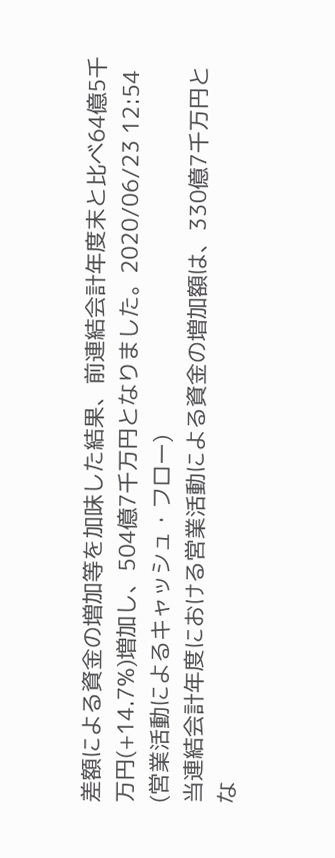差額による資金の増加等を加味した結果、前連結会計年度末と比べ64億5千万円(+14.7%)増加し、504億7千万円となりました。2020/06/23 12:54
(営業活動によるキャッシュ・フロー)
当連結会計年度における営業活動による資金の増加額は、330億7千万円とな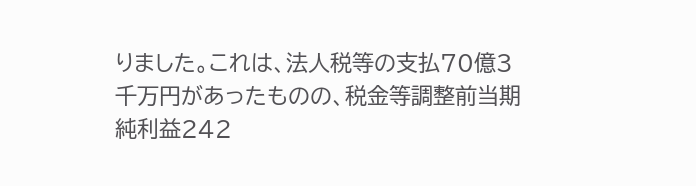りました。これは、法人税等の支払70億3千万円があったものの、税金等調整前当期純利益242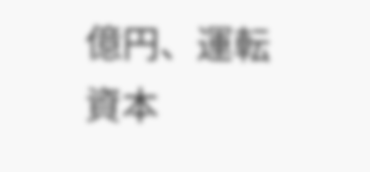億円、運転資本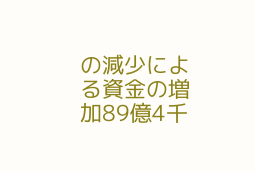の減少による資金の増加89億4千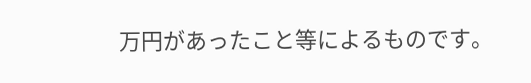万円があったこと等によるものです。